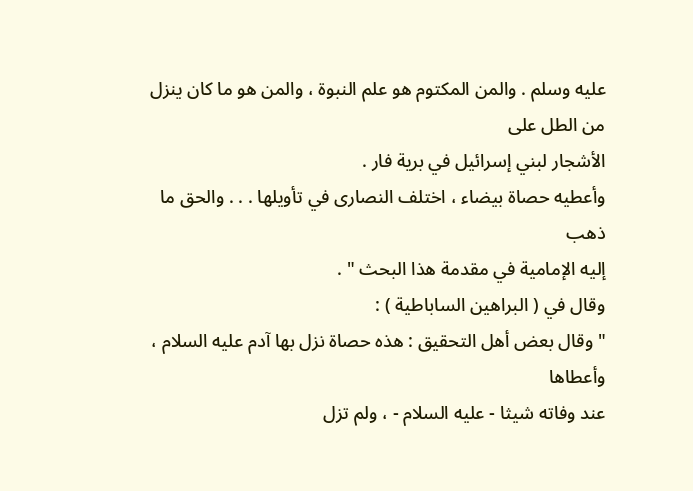عليه وسلم . والمن المكتوم هو علم النبوة ، والمن هو ما كان ينزل من الطل على
الأشجار لبني إسرائيل في برية فار .
وأعطيه حصاة بيضاء ، اختلف النصارى في تأويلها . . . والحق ما ذهب
إليه الإمامية في مقدمة هذا البحث " .
وقال في ( البراهين الساباطية ) :
" وقال بعض أهل التحقيق : هذه حصاة نزل بها آدم عليه السلام ، وأعطاها
عند وفاته شيثا - عليه السلام - ، ولم تزل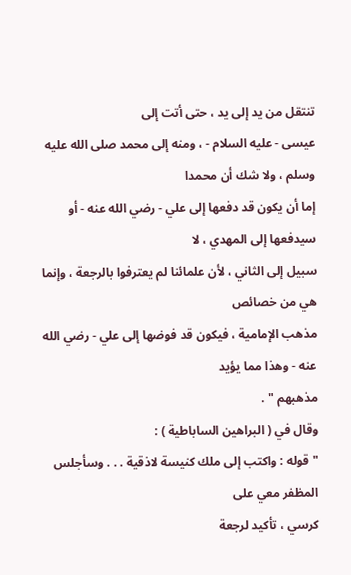تنتقل من يد إلى يد ، حتى أتت إلى
عيسى - عليه السلام - ، ومنه إلى محمد صلى الله عليه وسلم ، ولا شك أن محمدا
إما أن يكون قد دفعها إلى علي - رضي الله عنه - أو سيدفعها إلى المهدي ، لا
سبيل إلى الثاني ، لأن علمائنا لم يعترفوا بالرجعة ، وإنما هي من خصائص
مذهب الإمامية ، فيكون قد فوضها إلى علي - رضي الله عنه - وهذا مما يؤيد
مذهبهم " .
وقال في ( البراهين الساباطية ) :
" قوله : واكتب إلى ملك كنيسة لاذقية . . . وسأجلس المظفر معي على
كرسي ، تأكيد لرجعة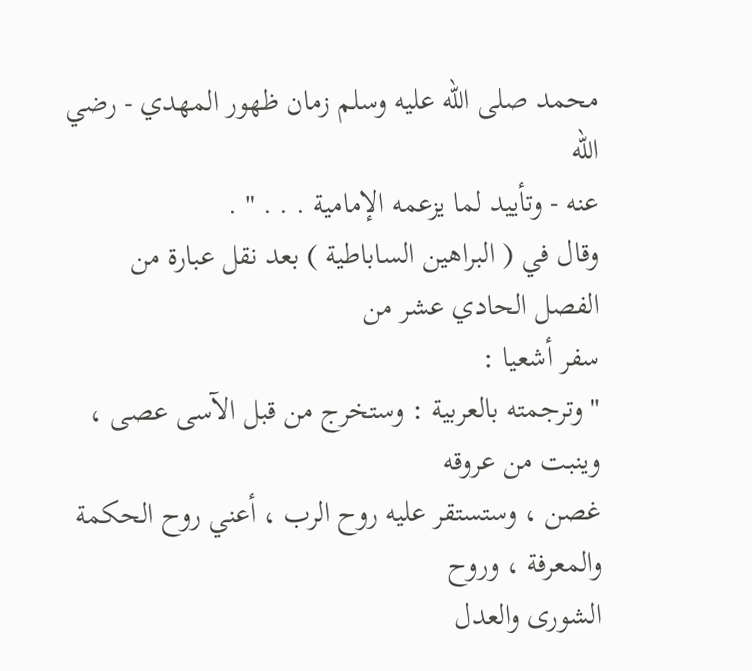محمد صلى الله عليه وسلم زمان ظهور المهدي - رضي الله
عنه - وتأييد لما يزعمه الإمامية . . . " .
وقال في ( البراهين الساباطية ) بعد نقل عبارة من الفصل الحادي عشر من
سفر أشعيا :
" وترجمته بالعربية : وستخرج من قبل الآسى عصى ، وينبت من عروقه
غصن ، وستستقر عليه روح الرب ، أعني روح الحكمة والمعرفة ، وروح
الشورى والعدل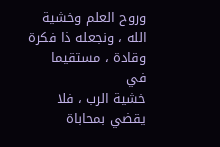وروح العلم وخشية الله ، ونجعله ذا فكرة وقادة ، مستقيما في
خشية الرب ، فلا يقضي بمحاباة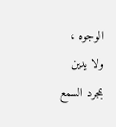الوجوه ، ولا يدين بمجرد السمع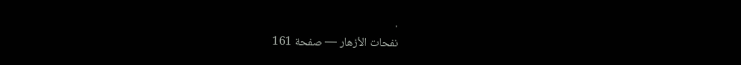.
نفحات الأزهار — صفحة 161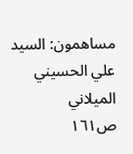مساهمون: السيد علي الحسيني الميلاني
ص١٦١